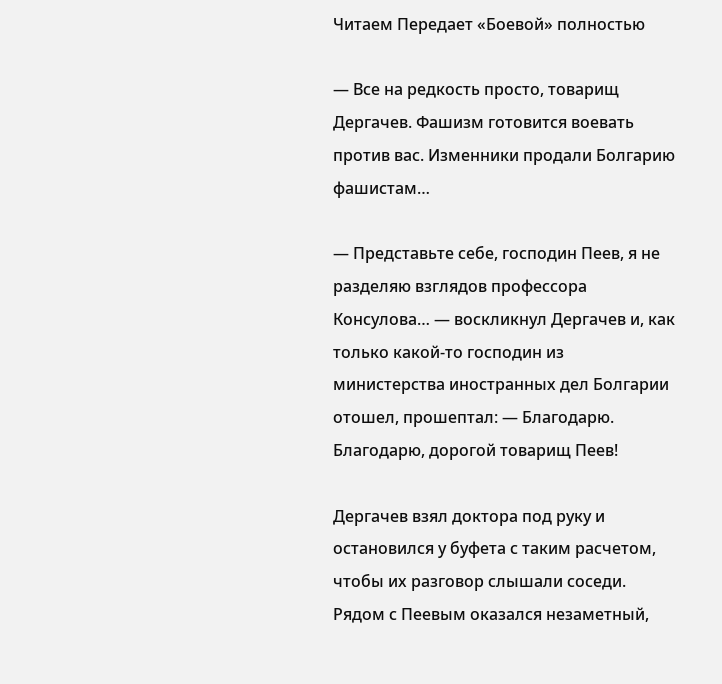Читаем Передает «Боевой» полностью

— Все на редкость просто, товарищ Дергачев. Фашизм готовится воевать против вас. Изменники продали Болгарию фашистам…

— Представьте себе, господин Пеев, я не разделяю взглядов профессора Консулова… — воскликнул Дергачев и, как только какой-то господин из министерства иностранных дел Болгарии отошел, прошептал: — Благодарю. Благодарю, дорогой товарищ Пеев!

Дергачев взял доктора под руку и остановился у буфета с таким расчетом, чтобы их разговор слышали соседи. Рядом с Пеевым оказался незаметный,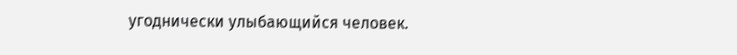угоднически улыбающийся человек.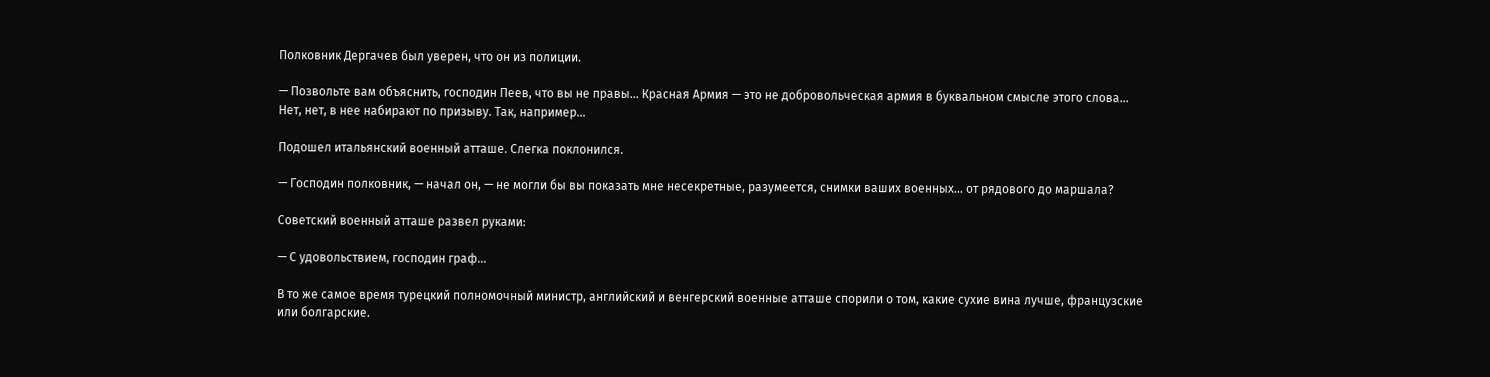Полковник Дергачев был уверен, что он из полиции.

— Позвольте вам объяснить, господин Пеев, что вы не правы… Красная Армия — это не добровольческая армия в буквальном смысле этого слова… Нет, нет, в нее набирают по призыву. Так, например…

Подошел итальянский военный атташе. Слегка поклонился.

— Господин полковник, — начал он, — не могли бы вы показать мне несекретные, разумеется, снимки ваших военных… от рядового до маршала?

Советский военный атташе развел руками:

— С удовольствием, господин граф…

В то же самое время турецкий полномочный министр, английский и венгерский военные атташе спорили о том, какие сухие вина лучше, французские или болгарские.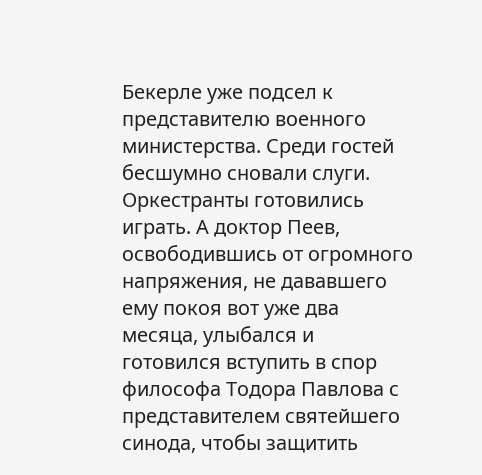Бекерле уже подсел к представителю военного министерства. Среди гостей бесшумно сновали слуги. Оркестранты готовились играть. А доктор Пеев, освободившись от огромного напряжения, не дававшего ему покоя вот уже два месяца, улыбался и готовился вступить в спор философа Тодора Павлова с представителем святейшего синода, чтобы защитить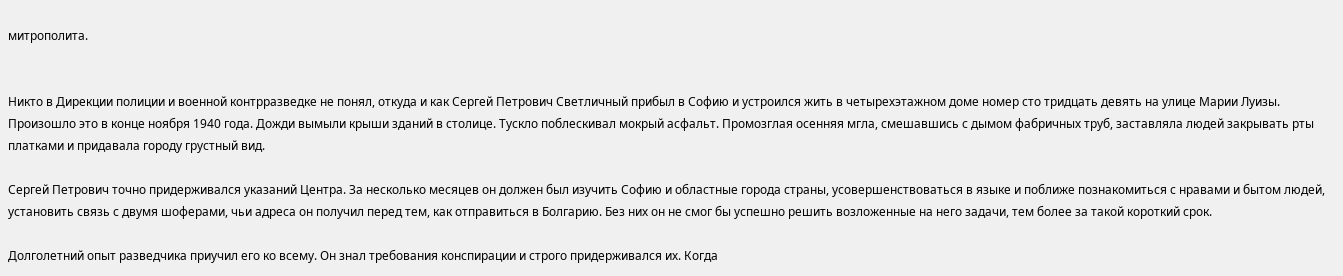митрополита.


Никто в Дирекции полиции и военной контрразведке не понял, откуда и как Сергей Петрович Светличный прибыл в Софию и устроился жить в четырехэтажном доме номер сто тридцать девять на улице Марии Луизы. Произошло это в конце ноября 1940 года. Дожди вымыли крыши зданий в столице. Тускло поблескивал мокрый асфальт. Промозглая осенняя мгла, смешавшись с дымом фабричных труб, заставляла людей закрывать рты платками и придавала городу грустный вид.

Сергей Петрович точно придерживался указаний Центра. За несколько месяцев он должен был изучить Софию и областные города страны, усовершенствоваться в языке и поближе познакомиться с нравами и бытом людей, установить связь с двумя шоферами, чьи адреса он получил перед тем, как отправиться в Болгарию. Без них он не смог бы успешно решить возложенные на него задачи, тем более за такой короткий срок.

Долголетний опыт разведчика приучил его ко всему. Он знал требования конспирации и строго придерживался их. Когда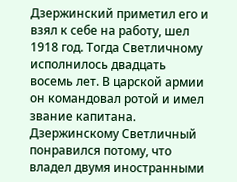Дзержинский приметил его и взял к себе на работу, шел 1918 год. Тогда Светличному исполнилось двадцать восемь лет. В царской армии он командовал ротой и имел звание капитана. Дзержинскому Светличный понравился потому, что владел двумя иностранными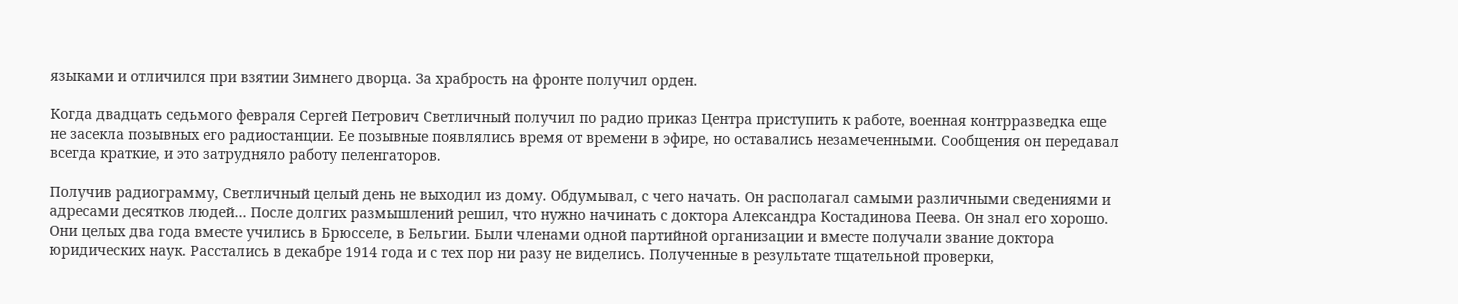языками и отличился при взятии Зимнего дворца. За храбрость на фронте получил орден.

Когда двадцать седьмого февраля Сергей Петрович Светличный получил по радио приказ Центра приступить к работе, военная контрразведка еще не засекла позывных его радиостанции. Ее позывные появлялись время от времени в эфире, но оставались незамеченными. Сообщения он передавал всегда краткие, и это затрудняло работу пеленгаторов.

Получив радиограмму, Светличный целый день не выходил из дому. Обдумывал, с чего начать. Он располагал самыми различными сведениями и адресами десятков людей… После долгих размышлений решил, что нужно начинать с доктора Александра Костадинова Пеева. Он знал его хорошо. Они целых два года вместе учились в Брюсселе, в Бельгии. Были членами одной партийной организации и вместе получали звание доктора юридических наук. Расстались в декабре 1914 года и с тех пор ни разу не виделись. Полученные в результате тщательной проверки,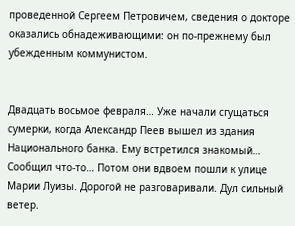проведенной Сергеем Петровичем, сведения о докторе оказались обнадеживающими: он по-прежнему был убежденным коммунистом.


Двадцать восьмое февраля… Уже начали сгущаться сумерки, когда Александр Пеев вышел из здания Национального банка. Ему встретился знакомый… Сообщил что-то… Потом они вдвоем пошли к улице Марии Луизы. Дорогой не разговаривали. Дул сильный ветер.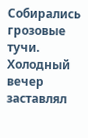Собирались грозовые тучи. Холодный вечер заставлял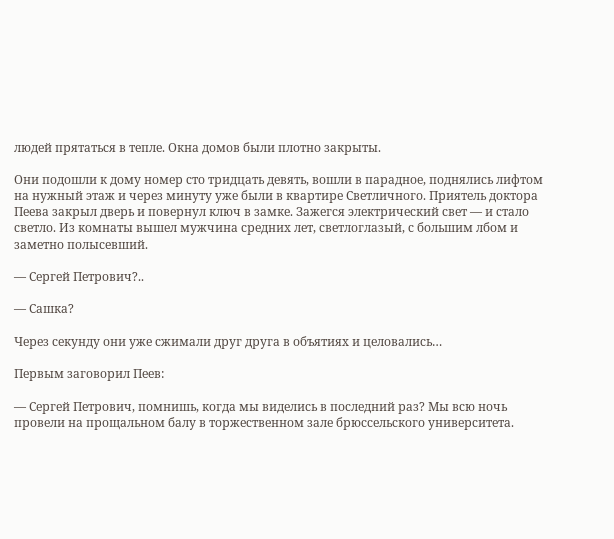людей прятаться в тепле. Окна домов были плотно закрыты.

Они подошли к дому номер сто тридцать девять, вошли в парадное, поднялись лифтом на нужный этаж и через минуту уже были в квартире Светличного. Приятель доктора Пеева закрыл дверь и повернул ключ в замке. Зажегся электрический свет — и стало светло. Из комнаты вышел мужчина средних лет, светлоглазый, с большим лбом и заметно полысевший.

— Сергей Петрович?..

— Сашка?

Через секунду они уже сжимали друг друга в объятиях и целовались…

Первым заговорил Пеев:

— Сергей Петрович, помнишь, когда мы виделись в последний раз? Мы всю ночь провели на прощальном балу в торжественном зале брюссельского университета.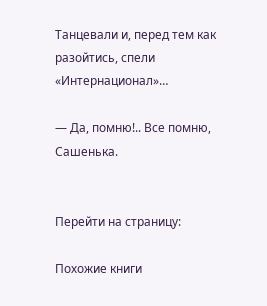Танцевали и, перед тем как разойтись, спели «Интернационал»…

— Да, помню!.. Все помню, Сашенька.


Перейти на страницу:

Похожие книги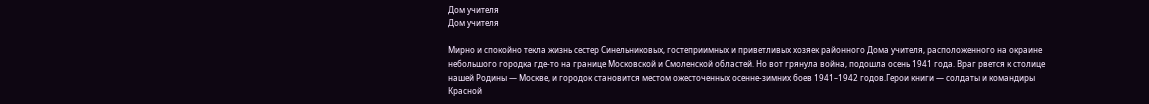Дом учителя
Дом учителя

Мирно и спокойно текла жизнь сестер Синельниковых, гостеприимных и приветливых хозяек районного Дома учителя, расположенного на окраине небольшого городка где-то на границе Московской и Смоленской областей. Но вот грянула война, подошла осень 1941 года. Враг рвется к столице нашей Родины — Москве, и городок становится местом ожесточенных осенне-зимних боев 1941–1942 годов.Герои книги — солдаты и командиры Красной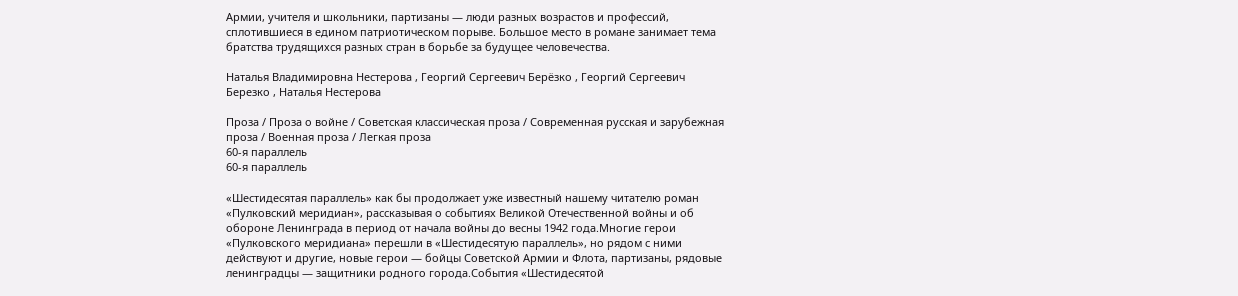Армии, учителя и школьники, партизаны — люди разных возрастов и профессий, сплотившиеся в едином патриотическом порыве. Большое место в романе занимает тема братства трудящихся разных стран в борьбе за будущее человечества.

Наталья Владимировна Нестерова , Георгий Сергеевич Берёзко , Георгий Сергеевич Березко , Наталья Нестерова

Проза / Проза о войне / Советская классическая проза / Современная русская и зарубежная проза / Военная проза / Легкая проза
60-я параллель
60-я параллель

«Шестидесятая параллель» как бы продолжает уже известный нашему читателю роман «Пулковский меридиан», рассказывая о событиях Великой Отечественной войны и об обороне Ленинграда в период от начала войны до весны 1942 года.Многие герои «Пулковского меридиана» перешли в «Шестидесятую параллель», но рядом с ними действуют и другие, новые герои — бойцы Советской Армии и Флота, партизаны, рядовые ленинградцы — защитники родного города.События «Шестидесятой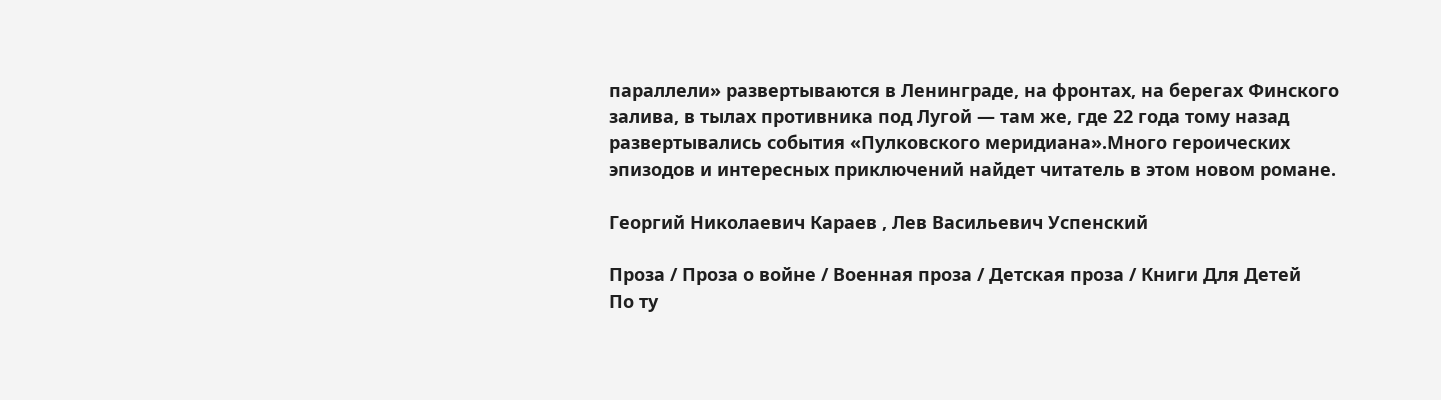параллели» развертываются в Ленинграде, на фронтах, на берегах Финского залива, в тылах противника под Лугой — там же, где 22 года тому назад развертывались события «Пулковского меридиана».Много героических эпизодов и интересных приключений найдет читатель в этом новом романе.

Георгий Николаевич Караев , Лев Васильевич Успенский

Проза / Проза о войне / Военная проза / Детская проза / Книги Для Детей
По ту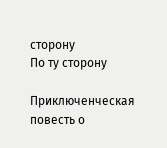сторону
По ту сторону

Приключенческая повесть о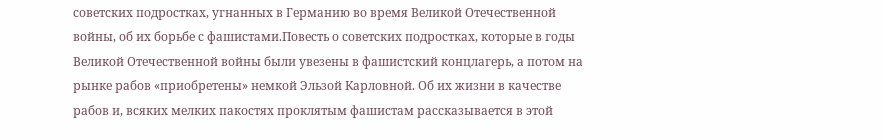советских подростках, угнанных в Германию во время Великой Отечественной войны, об их борьбе с фашистами.Повесть о советских подростках, которые в годы Великой Отечественной войны были увезены в фашистский концлагерь, а потом на рынке рабов «приобретены» немкой Эльзой Карловной. Об их жизни в качестве рабов и, всяких мелких пакостях проклятым фашистам рассказывается в этой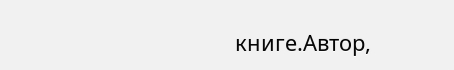книге.Автор,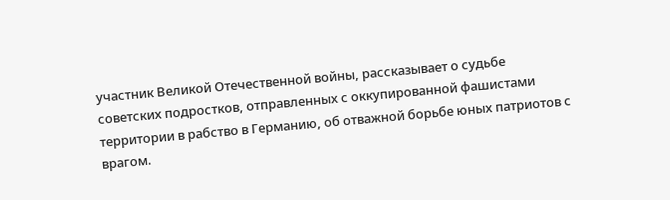участник Великой Отечественной войны, рассказывает о судьбе советских подростков, отправленных с оккупированной фашистами территории в рабство в Германию, об отважной борьбе юных патриотов с врагом.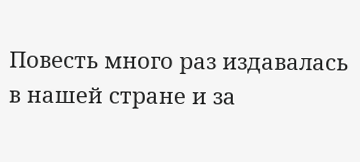Повесть много раз издавалась в нашей стране и за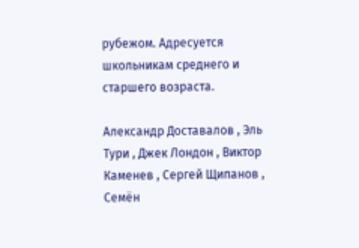рубежом. Адресуется школьникам среднего и старшего возраста.

Александр Доставалов , Эль Тури , Джек Лондон , Виктор Каменев , Сергей Щипанов , Семён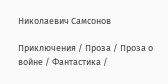Николаевич Самсонов

Приключения / Проза / Проза о войне / Фантастика /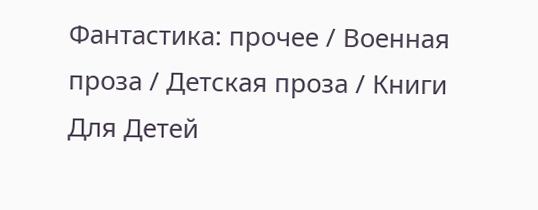Фантастика: прочее / Военная проза / Детская проза / Книги Для Детей